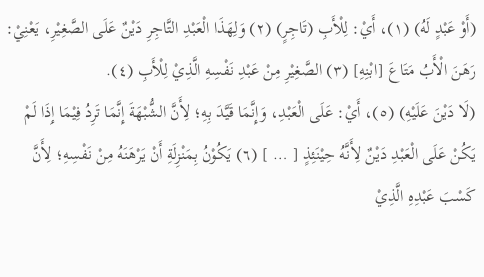(أَوْ عَبْدٍ لَهُ) (١)، أَيْ: لِلْأَبِ (تَاجِرٍ) (٢) وَلِهَذَا الْعَبْدِ التَّاجِرِ دَيْنٌ عَلَى الصَّغِيْرِ، يَعْنِيْ: رَهَنَ الْأَبُ مَتَاعَ [ابْنِهِ] (٣) الصَّغِيْرِ مِنْ عَبْدِ نَفْسِهِ الَّذِيْ لِلْأَبِ (٤).
(لَا دَيْنَ عَلَيْهِ) (٥)، أَيْ: عَلَى الْعَبْدِ، وَإِنَّمَا قَيَّدَ بِهِ؛ لِأَنَّ الشُّبْهَةَ إِنَّمَا تَرِدُ فِيْمَا إِذَا لَمْ يَكُنْ عَلَى الْعَبْدِ دَيْنٌ لِأَنَّهُ حِيْنَئِذٍ [ … ] (٦) يَكُوْنُ بِمَنْزِلَةِ أَنْ يَرْهَنَهُ مِنْ نَفْسِهِ؛ لِأَنَّ كَسْبَ عَبْدِهِ الَّذِيْ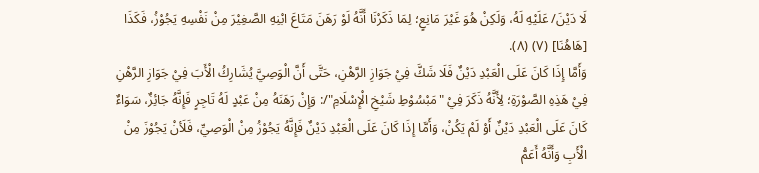لَا دَيْنَ/ عَلَيْهِ لَهُ، وَلَكِنْ هُوَ غَيْرَ مَانِعٍ؛ لِمَا ذَكَرْنَا أَنَّهُ لَوْ رَهَنَ مَتَاعَ ابْنِهِ الصَّغِيْرَ مِنْ نَفْسِهِ يَجُوْزُ، فَكَذَا [هَاهُنَا] (٧) (٨).
وَأَمَّا إِذَا كَانَ عَلَى الْعَبْدِ دَيْنٌ فَلَا شَكَّ فِيْ جَوَازِ الرَّهْنِ، حَتَّى أَنَّ الْوَصِيَّ يُشَارِكُ الْأَبَ فِيْ جَوَازِ الرَّهْنِ فِيْ هَذِهِ الصَّوْرَةِ؛ لِأَنَّهُ ذَكَرَ فِيْ "مَبْسُوْطِ شَيْخِ الْإِسْلَامِ"/: وَإِنْ رَهَنَهُ مِنْ عَبْدٍ لَهُ تَاجِرٍ فَإِنَّهُ جَائِزٌ، سَوَاءٌ كَانَ عَلَى الْعَبْدِ دَيْنٌ أَوْ لَمْ يَكُنْ، وَأَمَّا إِذَا كَانَ عَلَى الْعَبْدِ دَيْنٌ فَإِنَّهُ يَجُوْزُ مِنْ الْوَصِيِّ، فَلَأنْ يَجُوْزَ مِنْ الْأَبِ وَأَنَّهُ أَعَمُّ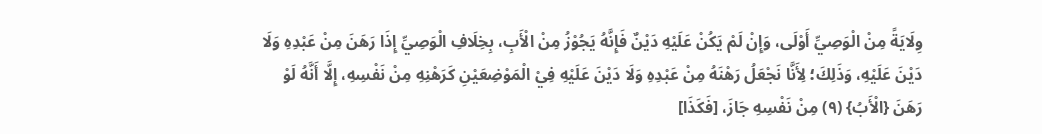وِلَايَةً مِنْ الْوَصِيِّ أَوْلَى، وَإِنْ لَمْ يَكُنْ عَلَيْهِ دَيْنٌ فَإِنَّهُ يَجُوْزُ مِنْ الْأَبِ، بِخِلَافِ الْوَصِيِّ إِذَا رَهَنَ مِنْ عَبْدِهِ وَلَا دَيْنَ عَلَيْهِ، وَذَلِكَ؛ لِأَنَّا نَجْعَلُ رَهْنَهُ مِنْ عَبْدِهِ وَلَا دَيْنَ عَلَيْهِ فِيْ الْمَوْضِعَيْنِ كَرَهْنِهِ مِنْ نَفْسِهِ، إِلَّا أَنَّهُ لَوْ رَهَنَ {الْأَبُ} (٩) مِنْ نَفْسِهِ جَازَ، [فَكَذَا]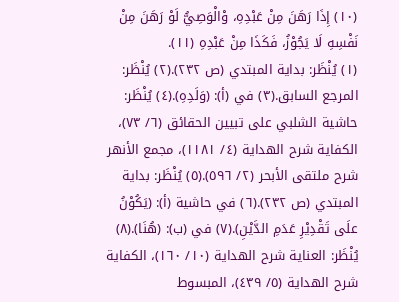(١٠) إِذَا رَهَنَ مِنْ عَبْدِهِ، وْالْوَصِيُّ لَوْ رَهَنَ مِنْ نَفْسِهِ لَا يَجُوْزُ، فَكَذَا مِنْ عَبْدِهِ (١١).
(١) يُنْظَر: بداية المبتدي (ص ٢٣٢).(٢) يُنْظَر: المرجع السابق.(٣) في (أ): (وَلَدِهِ).(٤) يُنْظَر: حاشية الشلبي على تبيين الحقائق (٦/ ٧٣)، الكفاية شرح الهداية (٤/ ١١٨١)، مجمع الأنهر شرح ملتقى الأبحر (٢/ ٥٩٦).(٥) يُنْظَر: بداية المبتدي (ص ٢٣٢).(٦) في حاشية (أ): (يَكُوْنُ علَى تَقْدِيْرِ عَدَمِ الدَّيْنِ).(٧) في (ب): (هُنَا).(٨) يُنْظَر: العناية شرح الهداية (١٠/ ١٦٠)، الكفاية شرح الهداية (٥/ ٤٣٩)، المبسوط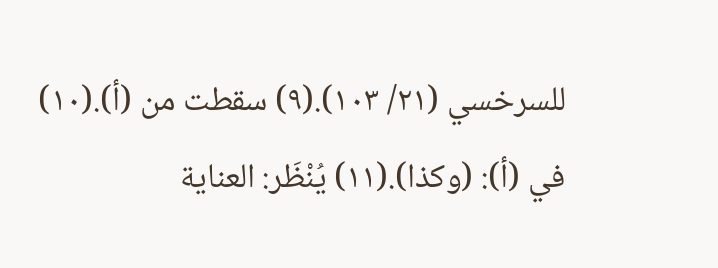للسرخسي (٢١/ ١٠٣).(٩) سقطت من (أ).(١٠) في (أ): (وكذا).(١١) يُنْظَر: العناية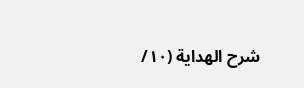شرح الهداية (١٠/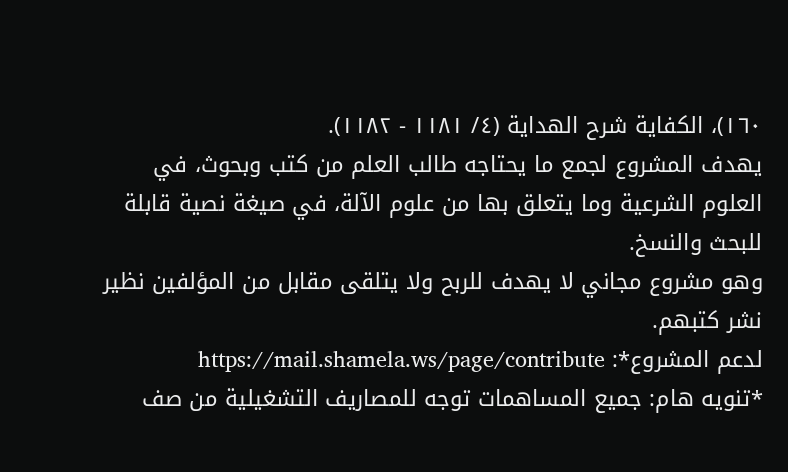١٦٠)، الكفاية شرح الهداية (٤/ ١١٨١ - ١١٨٢).
يهدف المشروع لجمع ما يحتاجه طالب العلم من كتب وبحوث، في العلوم الشرعية وما يتعلق بها من علوم الآلة، في صيغة نصية قابلة للبحث والنسخ.
وهو مشروع مجاني لا يهدف للربح ولا يتلقى مقابل من المؤلفين نظير نشر كتبهم.
لدعم المشروع*: https://mail.shamela.ws/page/contribute
*تنويه هام: جميع المساهمات توجه للمصاريف التشغيلية من صف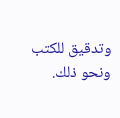وتدقيق للكتب ونحو ذلك.